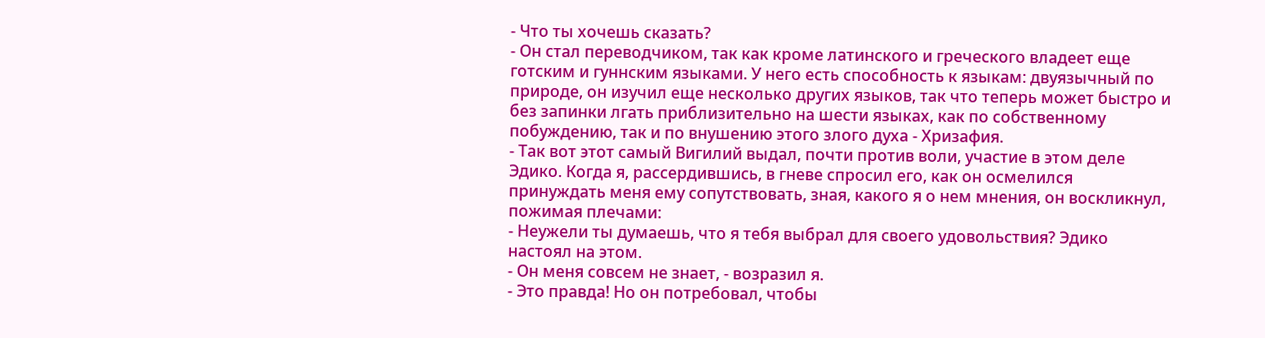- Что ты хочешь сказать?
- Он стал переводчиком, так как кроме латинского и греческого владеет еще готским и гуннским языками. У него есть способность к языкам: двуязычный по природе, он изучил еще несколько других языков, так что теперь может быстро и без запинки лгать приблизительно на шести языках, как по собственному побуждению, так и по внушению этого злого духа - Хризафия.
- Так вот этот самый Вигилий выдал, почти против воли, участие в этом деле Эдико. Когда я, рассердившись, в гневе спросил его, как он осмелился принуждать меня ему сопутствовать, зная, какого я о нем мнения, он воскликнул, пожимая плечами:
- Неужели ты думаешь, что я тебя выбрал для своего удовольствия? Эдико настоял на этом.
- Он меня совсем не знает, - возразил я.
- Это правда! Но он потребовал, чтобы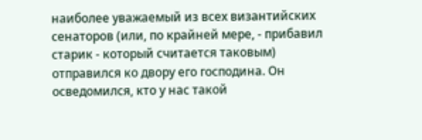наиболее уважаемый из всех византийских сенаторов (или, по крайней мере, - прибавил старик - который считается таковым) отправился ко двору его господина. Он осведомился, кто у нас такой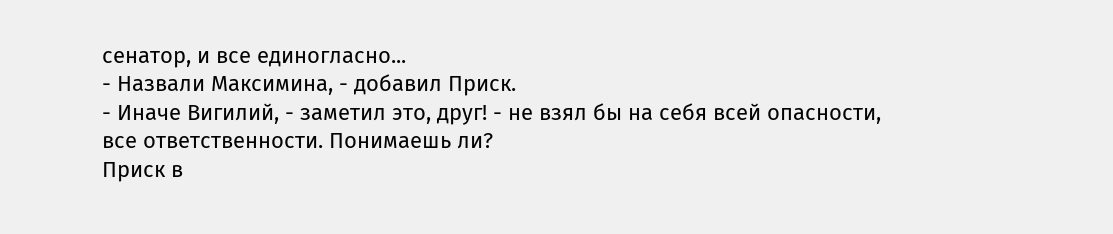сенатор, и все единогласно...
- Назвали Максимина, - добавил Приск.
- Иначе Вигилий, - заметил это, друг! - не взял бы на себя всей опасности, все ответственности. Понимаешь ли?
Приск в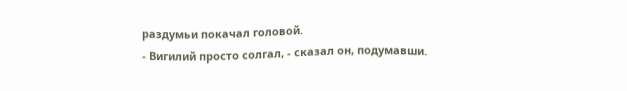раздумьи покачал головой.
- Вигилий просто солгал, - сказал он, подумавши.